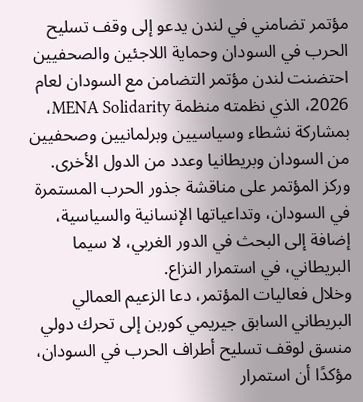مؤتمر تضامني في لندن يدعو إلى وقف تسليح الحرب في السودان وحماية اللاجئين والصحفيين
احتضنت لندن مؤتمر التضامن مع السودان لعام 2026، الذي نظمته منظمة MENA Solidarity، بمشاركة نشطاء وسياسيين وبرلمانيين وصحفيين من السودان وبريطانيا وعدد من الدول الأخرى. وركز المؤتمر على مناقشة جذور الحرب المستمرة في السودان، وتداعياتها الإنسانية والسياسية، إضافة إلى البحث في الدور الغربي، لا سيما البريطاني، في استمرار النزاع.
وخلال فعاليات المؤتمر، دعا الزعيم العمالي البريطاني السابق جيريمي كوربن إلى تحرك دولي منسق لوقف تسليح أطراف الحرب في السودان، مؤكدًا أن استمرار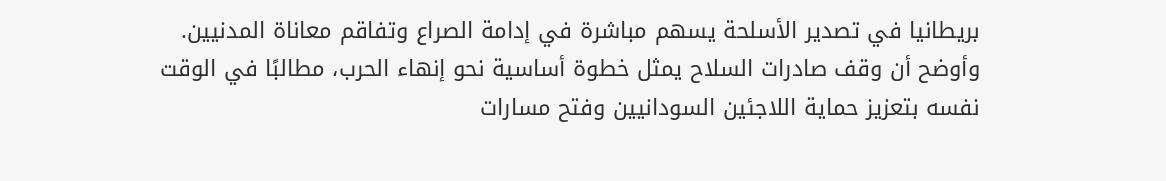بريطانيا في تصدير الأسلحة يسهم مباشرة في إدامة الصراع وتفاقم معاناة المدنيين. وأوضح أن وقف صادرات السلاح يمثل خطوة أساسية نحو إنهاء الحرب، مطالبًا في الوقت نفسه بتعزيز حماية اللاجئين السودانيين وفتح مسارات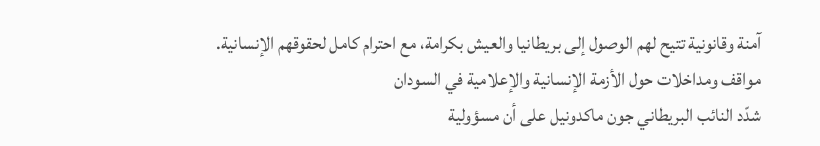آمنة وقانونية تتيح لهم الوصول إلى بريطانيا والعيش بكرامة، مع احترام كامل لحقوقهم الإنسانية.
مواقف ومداخلات حول الأزمة الإنسانية والإعلامية في السودان
شدّد النائب البريطاني جون ماكدونيل على أن مسؤولية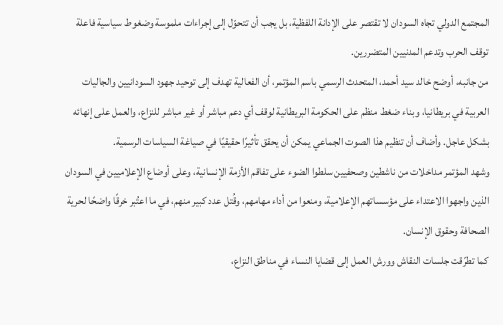المجتمع الدولي تجاه السودان لا تقتصر على الإدانة اللفظية، بل يجب أن تتحوّل إلى إجراءات ملموسة وضغوط سياسية فاعلة توقف الحرب وتدعم المدنيين المتضررين.
من جانبه، أوضح خالد سيد أحمد، المتحدث الرسمي باسم المؤتمر، أن الفعالية تهدف إلى توحيد جهود السودانيين والجاليات العربية في بريطانيا، وبناء ضغط منظم على الحكومة البريطانية لوقف أي دعم مباشر أو غير مباشر للنزاع، والعمل على إنهائه بشكل عاجل. وأضاف أن تنظيم هذا الصوت الجماعي يمكن أن يحقق تأثيرًا حقيقيًا في صياغة السياسات الرسمية.
وشهد المؤتمر مداخلات من ناشطين وصحفيين سلطوا الضوء على تفاقم الأزمة الإنسانية، وعلى أوضاع الإعلاميين في السودان الذين واجهوا الاعتداء على مؤسساتهم الإعلامية، ومنعوا من أداء مهامهم، وقُتل عدد كبير منهم، في ما اعتُبر خرقًا واضحًا لحرية الصحافة وحقوق الإنسان.
كما تطرّقت جلسات النقاش وورش العمل إلى قضايا النساء في مناطق النزاع،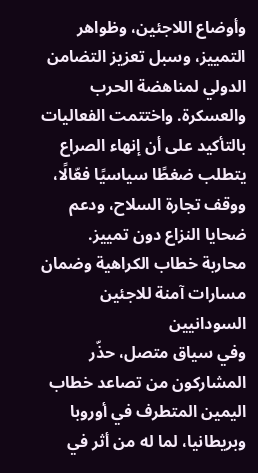وأوضاع اللاجئين، وظواهر التمييز، وسبل تعزيز التضامن الدولي لمناهضة الحرب والعسكرة. واختتمت الفعاليات بالتأكيد على أن إنهاء الصراع يتطلب ضغطًا سياسيًا فعّالًا، ووقف تجارة السلاح، ودعم ضحايا النزاع دون تمييز.
محاربة خطاب الكراهية وضمان مسارات آمنة للاجئين السودانيين
وفي سياق متصل، حذّر المشاركون من تصاعد خطاب اليمين المتطرف في أوروبا وبريطانيا، لما له من أثر في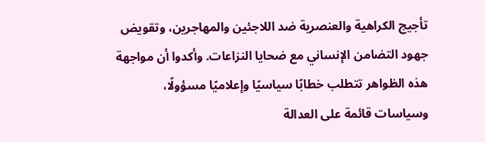تأجيج الكراهية والعنصرية ضد اللاجئين والمهاجرين، وتقويض جهود التضامن الإنساني مع ضحايا النزاعات. وأكدوا أن مواجهة هذه الظواهر تتطلب خطابًا سياسيًا وإعلاميًا مسؤولًا، وسياسات قائمة على العدالة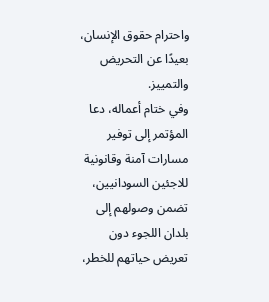واحترام حقوق الإنسان، بعيدًا عن التحريض والتمييز.
وفي ختام أعماله، دعا المؤتمر إلى توفير مسارات آمنة وقانونية للاجئين السودانيين، تضمن وصولهم إلى بلدان اللجوء دون تعريض حياتهم للخطر،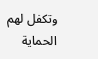وتكفل لهم الحماية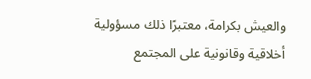والعيش بكرامة، معتبرًا ذلك مسؤولية أخلاقية وقانونية على المجتمع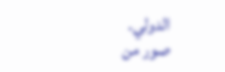الدولي.
صور من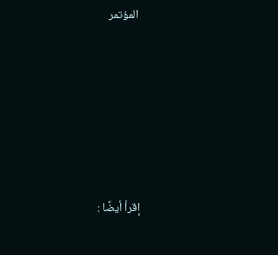المؤتمر






إقرأ أيضًا :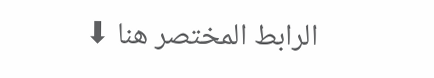الرابط المختصر هنا ⬇